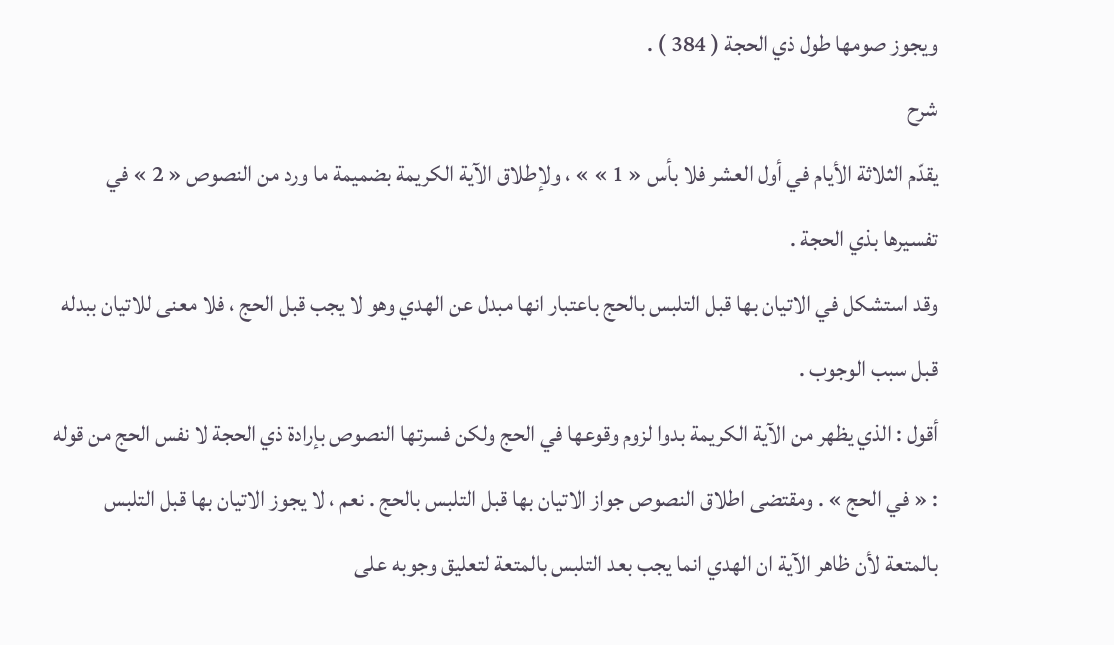ويجوز صومها طول ذي الحجة ( 384 ) .
شرح
يقدّم الثلاثة الأيام في أول العشر فلا بأس « 1 » » ، ولإطلاق الآية الكريمة بضميمة ما ورد من النصوص « 2 » في تفسيرها بذي الحجة .
وقد استشكل في الاتيان بها قبل التلبس بالحج باعتبار انها مبدل عن الهدي وهو لا يجب قبل الحج ، فلا معنى للاتيان ببدله قبل سبب الوجوب .
أقول : الذي يظهر من الآية الكريمة بدوا لزوم وقوعها في الحج ولكن فسرتها النصوص بإرادة ذي الحجة لا نفس الحج من قوله : « في الحج » . ومقتضى اطلاق النصوص جواز الاتيان بها قبل التلبس بالحج . نعم ، لا يجوز الاتيان بها قبل التلبس بالمتعة لأن ظاهر الآية ان الهدي انما يجب بعد التلبس بالمتعة لتعليق وجوبه على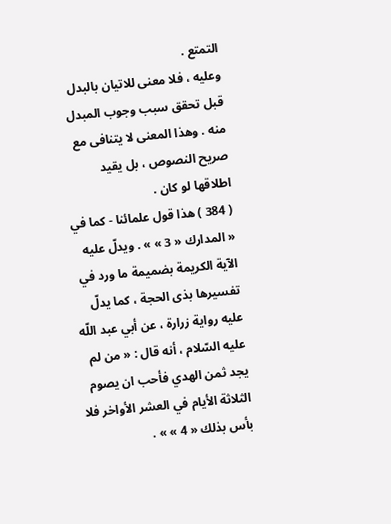التمتع .
وعليه ، فلا معنى للاتيان بالبدل قبل تحقق سبب وجوب المبدل منه . وهذا المعنى لا يتنافى مع صريح النصوص ، بل يقيد اطلاقها لو كان .
( 384 ) هذا قول علمائنا - كما في « المدارك « 3 » » . ويدلّ عليه الآية الكريمة بضميمة ما ورد في تفسيرها بذى الحجة ، كما يدلّ عليه رواية زرارة ، عن أبي عبد اللّه عليه السّلام ، أنه قال : « من لم يجد ثمن الهدي فأحب ان يصوم الثلاثة الأيام في العشر الأواخر فلا بأس بذلك « 4 » » .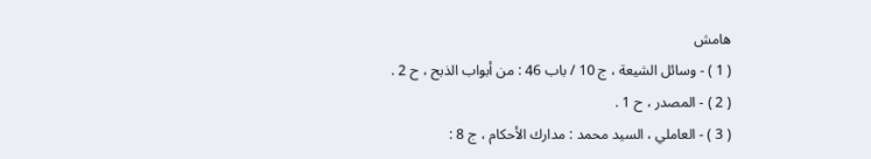هامش
( 1 ) - وسائل الشيعة ، ج 10 / باب 46 : من أبواب الذبح ، ح 2 .
( 2 ) - المصدر ، ح 1 .
( 3 ) - العاملي ، السيد محمد : مدارك الأحكام ، ج 8 :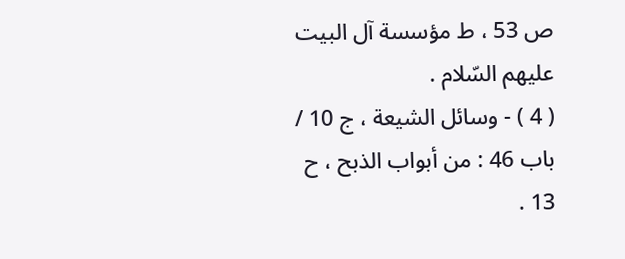ص 53 ، ط مؤسسة آل البيت عليهم السّلام .
( 4 ) - وسائل الشيعة ، ج 10 / باب 46 : من أبواب الذبح ، ح 13 .